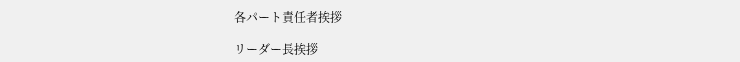各パート責任者挨拶

リーダー長挨拶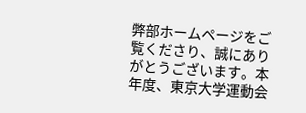弊部ホームページをご覧くださり、誠にありがとうございます。本年度、東京大学運動会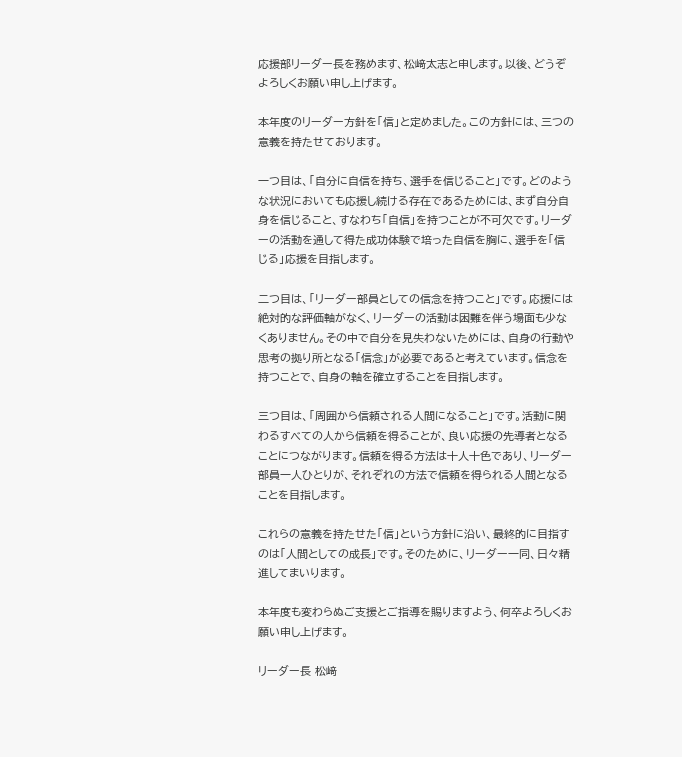応援部リーダー長を務めます、松﨑太志と申します。以後、どうぞよろしくお願い申し上げます。

本年度のリーダー方針を「信」と定めました。この方針には、三つの意義を持たせております。

一つ目は、「自分に自信を持ち、選手を信じること」です。どのような状況においても応援し続ける存在であるためには、まず自分自身を信じること、すなわち「自信」を持つことが不可欠です。リーダーの活動を通して得た成功体験で培った自信を胸に、選手を「信じる」応援を目指します。

二つ目は、「リーダー部員としての信念を持つこと」です。応援には絶対的な評価軸がなく、リーダーの活動は困難を伴う場面も少なくありません。その中で自分を見失わないためには、自身の行動や思考の拠り所となる「信念」が必要であると考えています。信念を持つことで、自身の軸を確立することを目指します。

三つ目は、「周囲から信頼される人間になること」です。活動に関わるすべての人から信頼を得ることが、良い応援の先導者となることにつながります。信頼を得る方法は十人十色であり、リーダー部員一人ひとりが、それぞれの方法で信頼を得られる人間となることを目指します。

これらの意義を持たせた「信」という方針に沿い、最終的に目指すのは「人間としての成長」です。そのために、リーダー一同、日々精進してまいります。

本年度も変わらぬご支援とご指導を賜りますよう、何卒よろしくお願い申し上げます。

リーダー長 松﨑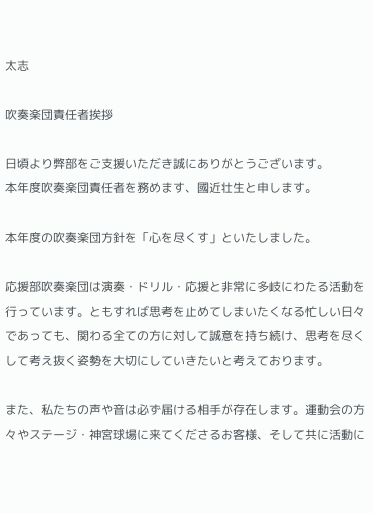太志

吹奏楽団責任者挨拶

日頃より弊部をご支援いただき誠にありがとうございます。
本年度吹奏楽団責任者を務めます、國近壮生と申します。

本年度の吹奏楽団方針を「心を尽くす」といたしました。

応援部吹奏楽団は演奏・ドリル・応援と非常に多岐にわたる活動を行っています。ともすれば思考を止めてしまいたくなる忙しい日々であっても、関わる全ての方に対して誠意を持ち続け、思考を尽くして考え抜く姿勢を大切にしていきたいと考えております。

また、私たちの声や音は必ず届ける相手が存在します。運動会の方々やステージ・神宮球場に来てくださるお客様、そして共に活動に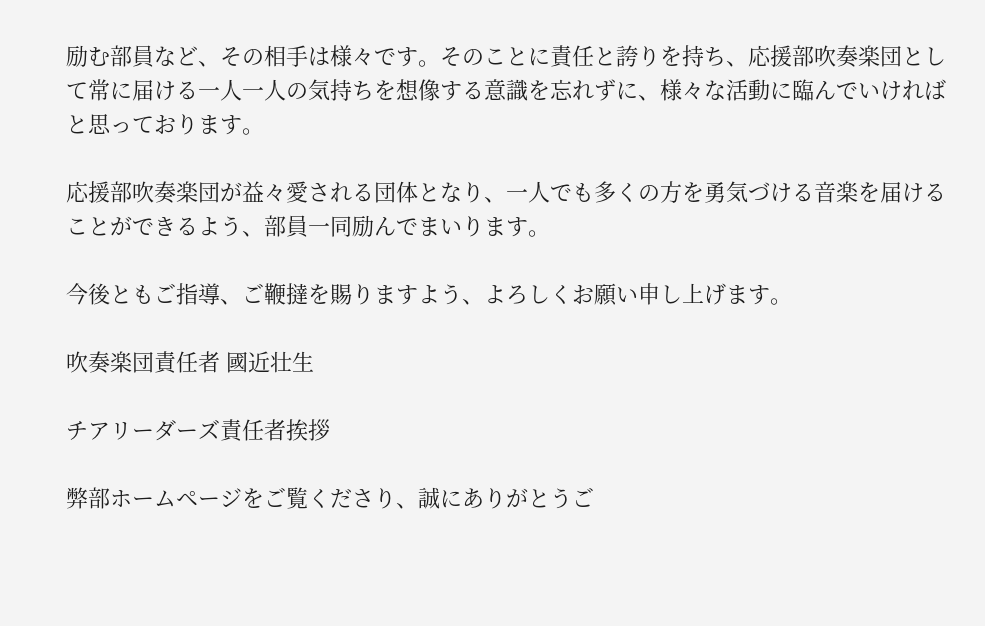励む部員など、その相手は様々です。そのことに責任と誇りを持ち、応援部吹奏楽団として常に届ける一人一人の気持ちを想像する意識を忘れずに、様々な活動に臨んでいければと思っております。

応援部吹奏楽団が益々愛される団体となり、一人でも多くの方を勇気づける音楽を届けることができるよう、部員一同励んでまいります。

今後ともご指導、ご鞭撻を賜りますよう、よろしくお願い申し上げます。

吹奏楽団責任者 國近壮生

チアリーダーズ責任者挨拶

弊部ホームページをご覧くださり、誠にありがとうご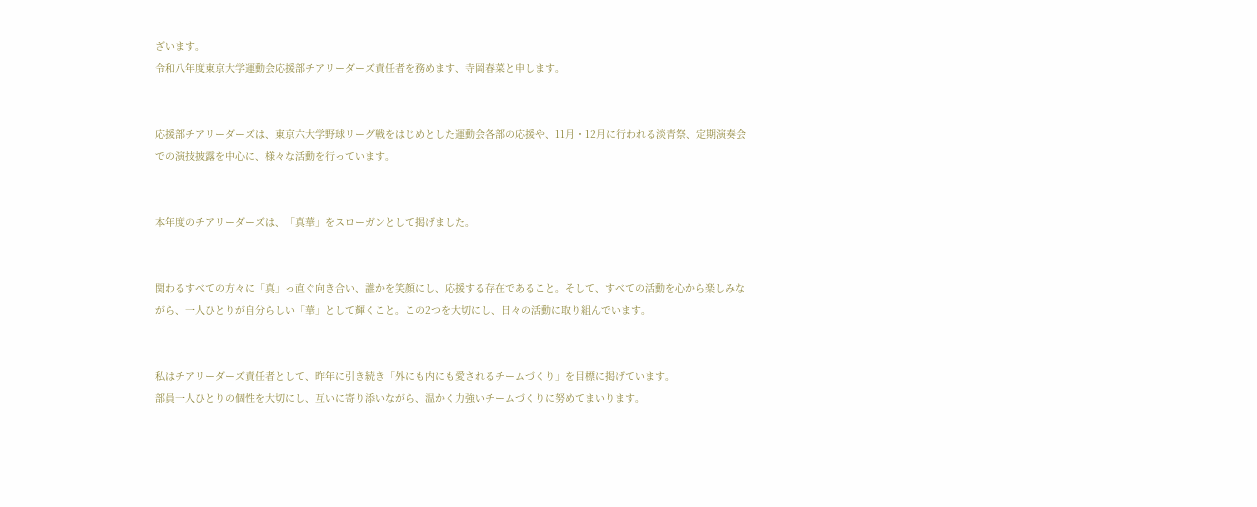ざいます。
令和八年度東京大学運動会応援部チアリーダーズ責任者を務めます、寺岡春菜と申します。


応援部チアリーダーズは、東京六大学野球リーグ戦をはじめとした運動会各部の応援や、11月・12月に行われる淡青祭、定期演奏会での演技披露を中心に、様々な活動を行っています。


本年度のチアリーダーズは、「真華」をスローガンとして掲げました。


関わるすべての方々に「真」っ直ぐ向き合い、誰かを笑顔にし、応援する存在であること。そして、すべての活動を心から楽しみながら、一人ひとりが自分らしい「華」として輝くこと。この2つを大切にし、日々の活動に取り組んでいます。


私はチアリーダーズ責任者として、昨年に引き続き「外にも内にも愛されるチームづくり」を目標に掲げています。
部員一人ひとりの個性を大切にし、互いに寄り添いながら、温かく力強いチームづくりに努めてまいります。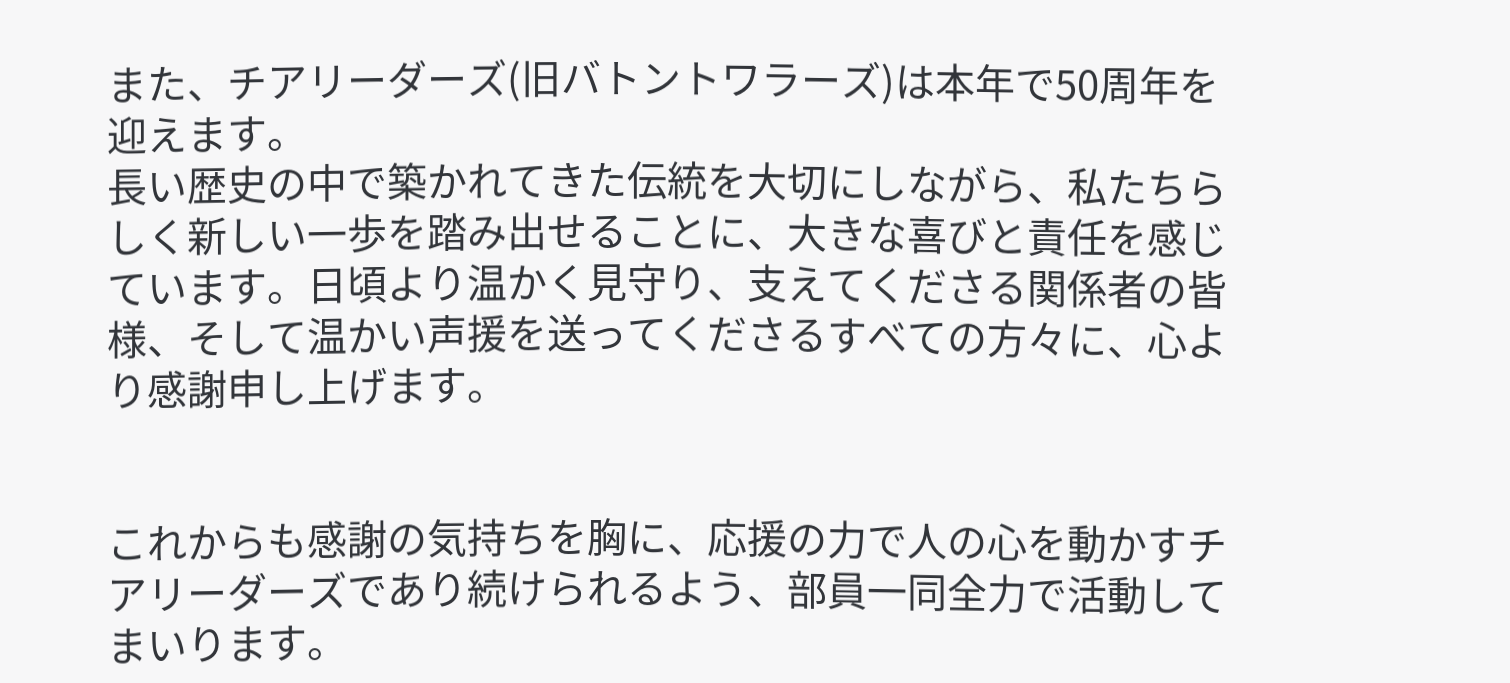また、チアリーダーズ(旧バトントワラーズ)は本年で50周年を迎えます。
長い歴史の中で築かれてきた伝統を大切にしながら、私たちらしく新しい一歩を踏み出せることに、大きな喜びと責任を感じています。日頃より温かく見守り、支えてくださる関係者の皆様、そして温かい声援を送ってくださるすべての方々に、心より感謝申し上げます。


これからも感謝の気持ちを胸に、応援の力で人の心を動かすチアリーダーズであり続けられるよう、部員一同全力で活動してまいります。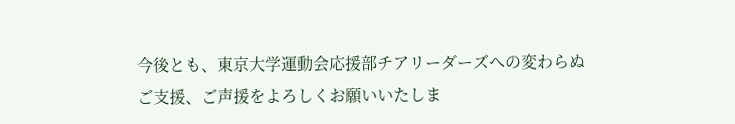今後とも、東京大学運動会応援部チアリーダーズへの変わらぬご支援、ご声援をよろしくお願いいたしま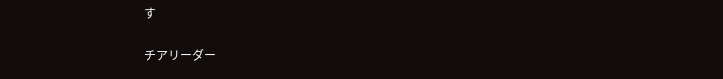す

チアリーダー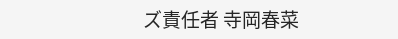ズ責任者 寺岡春菜